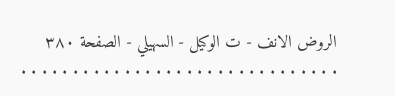الروض الانف - ت الوكيل - السهيلي - الصفحة ٣٨٠
. . . . . . . . . . . . . . . . . . . . . . . . . . . . . . .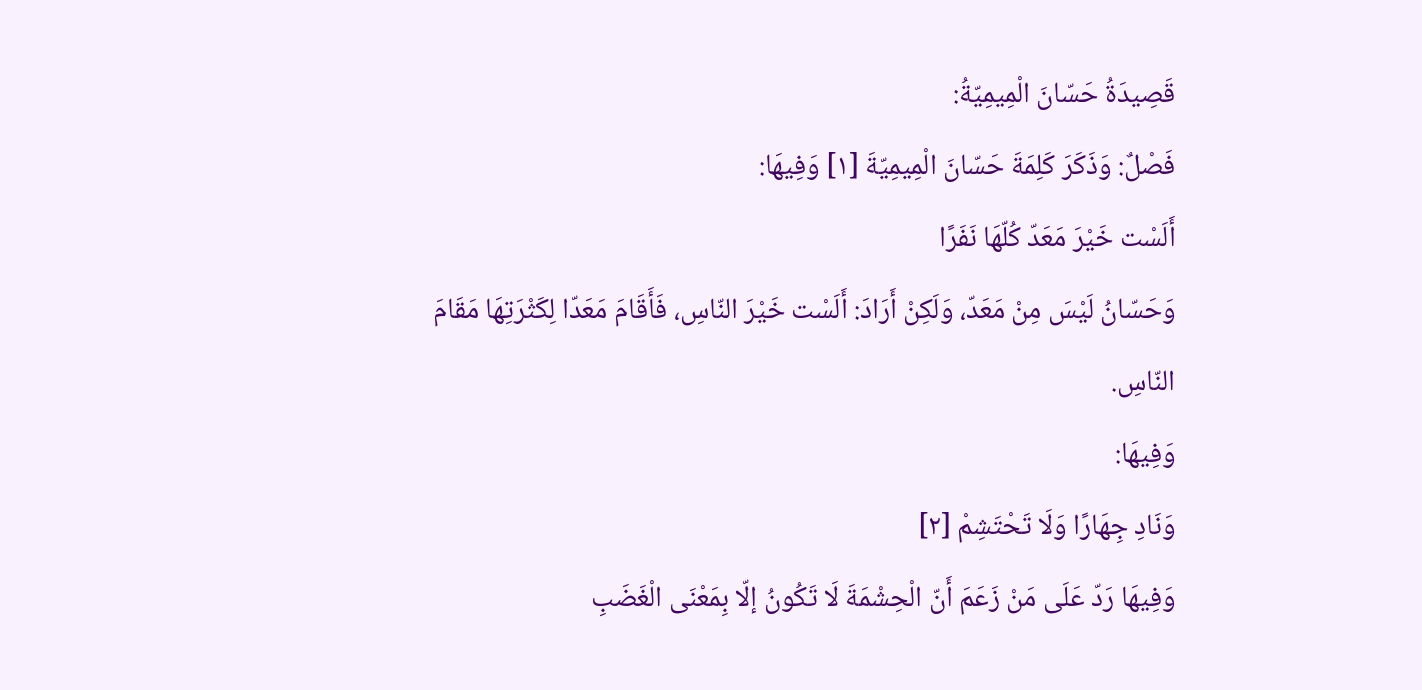قَصِيدَةُ حَسّانَ الْمِيمِيّةُ:
فَصْلٌ: وَذَكَرَ كَلِمَةَ حَسّانَ الْمِيمِيّةَ [١] وَفِيهَا:
أَلَسْت خَيْرَ مَعَدّ كُلّهَا نَفَرًا
وَحَسّانُ لَيْسَ مِنْ مَعَدّ، وَلَكِنْ أَرَادَ: أَلَسْت خَيْرَ النّاسِ، فَأَقَامَ مَعَدّا لِكَثْرَتِهَا مَقَامَ النّاسِ.
وَفِيهَا:
وَنَادِ جِهَارًا وَلَا تَحْتَشِمْ [٢]
وَفِيهَا رَدّ عَلَى مَنْ زَعَمَ أَنّ الْحِشْمَةَ لَا تَكُونُ إلّا بِمَعْنَى الْغَضَبِ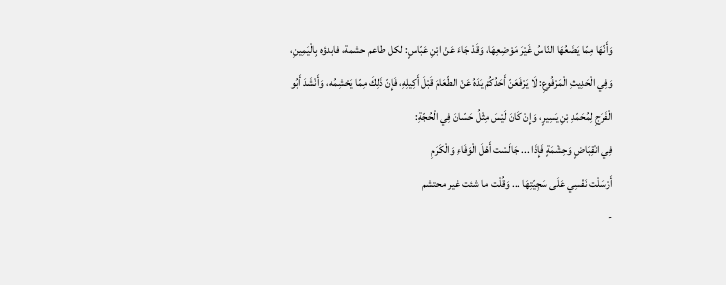وَأَنّهَا مِمّا يَضَعُهَا النّاسُ غَيْرَ مَوْضِعِهَا، وَقَدْ جَاءَ عَنْ ابْنِ عَبّاسٍ: لكل طاعم حشمة، فابدؤه بِالْيَمِينِ، وَفِي الْحَدِيثِ الْمَرْفُوعِ: لَا يَرْفَعَنّ أَحَدُكُمْ يَدَهُ عَنْ الطّعَامَ قَبْلَ أَكِيلِهِ، فَإِنّ ذَلِكَ مِمّا يَحْشِمُه، وَأَنْشَدَ أَبُو الْفَرَجِ لِمُحَمّدِ بْنِ يَسِيرٍ، وَإِنْ كَانَ لَيْسَ مِثْلُ حَسّانَ فِي الْحُجّةِ:
فِي انْقِبَاضٍ وَحِشْمَةٍ فَإِذَا ... جَالَسْت أَهْلَ الْوَفَاءِ وَالْكَرَمِ
أَرْسَلْت نَفْسِي عَلَى سَجِيّتِهَا ... وَقُلْت ما شئت غير محتشم
-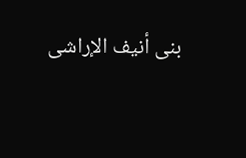بنى أنيف الإراشى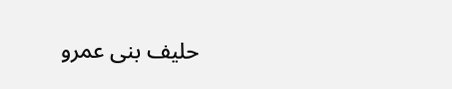حليف بنى عمرو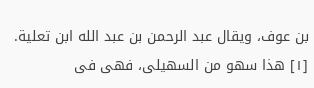بن عوف، ويقال عبد الرحمن بن عبد الله ابن تعلية.
[١] هذا سهو من السهيلى، فهى فى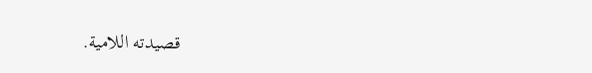قصيدته اللامية.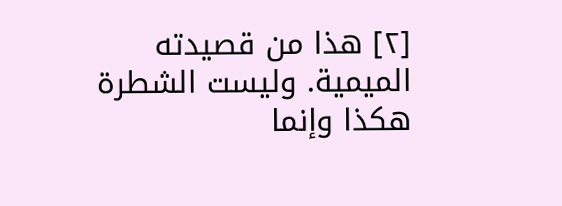[٢] هذا من قصيدته الميمية. وليست الشطرة هكذا وإنما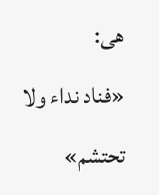هى:
«فناد نداء ولا تحتشم»